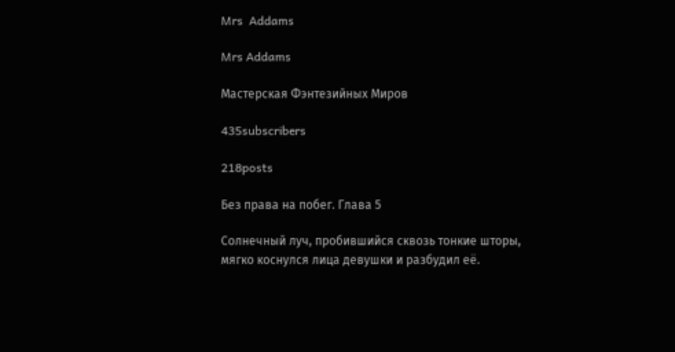Mrs  Addams

Mrs Addams

Мастерская Фэнтезийных Миров

435subscribers

218posts

Без права на побег. Глава 5

Солнечный луч, пробившийся сквозь тонкие шторы, мягко коснулся лица девушки и разбудил её.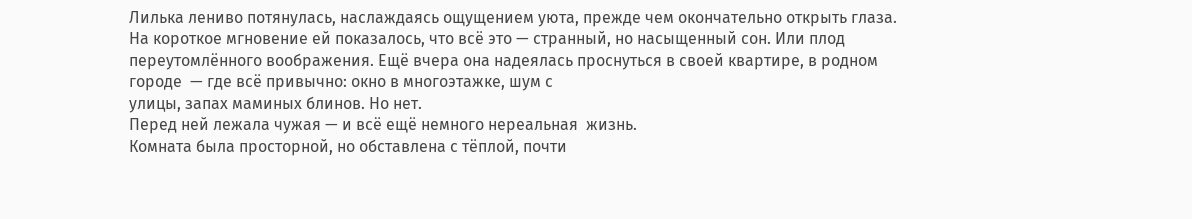Лилька лениво потянулась, наслаждаясь ощущением уюта, прежде чем окончательно открыть глаза. На короткое мгновение ей показалось, что всё это — странный, но насыщенный сон. Или плод переутомлённого воображения. Ещё вчера она надеялась проснуться в своей квартире, в родном городе  — где всё привычно: окно в многоэтажке, шум с
улицы, запах маминых блинов. Но нет.
Перед ней лежала чужая — и всё ещё немного нереальная  жизнь.
Комната была просторной, но обставлена с тёплой, почти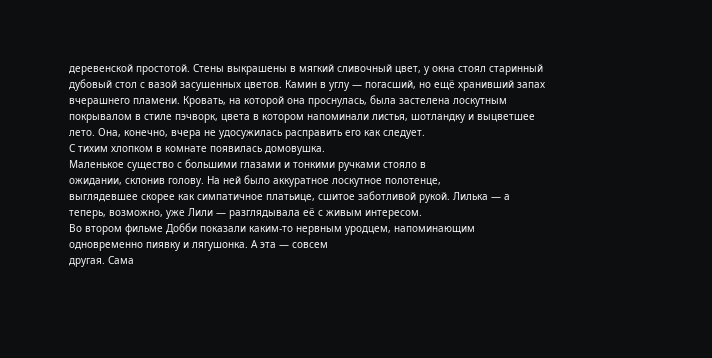деревенской простотой. Стены выкрашены в мягкий сливочный цвет, у окна стоял старинный дубовый стол с вазой засушенных цветов. Камин в углу — погасший, но ещё хранивший запах вчерашнего пламени. Кровать, на которой она проснулась, была застелена лоскутным покрывалом в стиле пэчворк, цвета в котором напоминали листья, шотландку и выцветшее лето. Она, конечно, вчера не удосужилась расправить его как следует.
С тихим хлопком в комнате появилась домовушка.
Маленькое существо с большими глазами и тонкими ручками стояло в
ожидании, склонив голову. На ней было аккуратное лоскутное полотенце,
выглядевшее скорее как симпатичное платьице, сшитое заботливой рукой. Лилька — а теперь, возможно, уже Лили — разглядывала её с живым интересом.
Во втором фильме Добби показали каким-то нервным уродцем, напоминающим одновременно пиявку и лягушонка. А эта — совсем
другая. Сама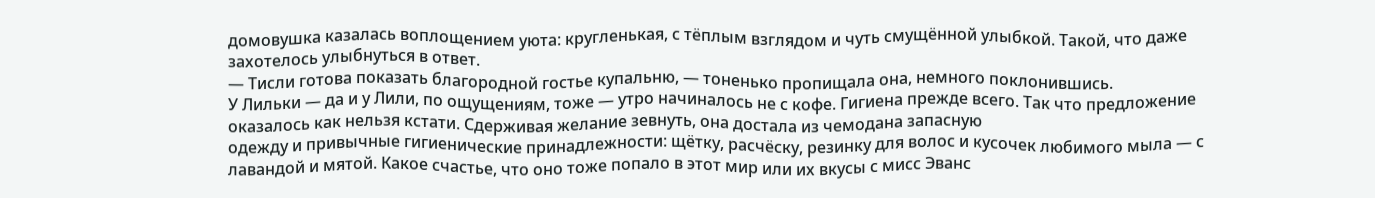домовушка казалась воплощением уюта: кругленькая, с тёплым взглядом и чуть смущённой улыбкой. Такой, что даже захотелось улыбнуться в ответ.
— Тисли готова показать благородной гостье купальню, — тоненько пропищала она, немного поклонившись.
У Лильки — да и у Лили, по ощущениям, тоже — утро начиналось не с кофе. Гигиена прежде всего. Так что предложение оказалось как нельзя кстати. Сдерживая желание зевнуть, она достала из чемодана запасную
одежду и привычные гигиенические принадлежности: щётку, расчёску, резинку для волос и кусочек любимого мыла — с лавандой и мятой. Какое счастье, что оно тоже попало в этот мир или их вкусы с мисс Эванс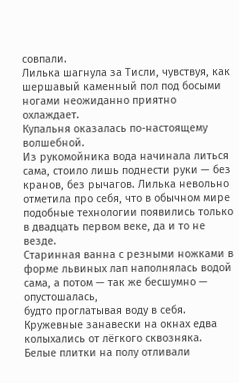совпали.
Лилька шагнула за Тисли, чувствуя, как шершавый каменный пол под босыми ногами неожиданно приятно охлаждает.
Купальня оказалась по-настоящему волшебной.
Из рукомойника вода начинала литься сама, стоило лишь поднести руки — без кранов, без рычагов. Лилька невольно отметила про себя, что в обычном мире подобные технологии появились только в двадцать первом веке, да и то не везде.
Старинная ванна с резными ножками в форме львиных лап наполнялась водой сама, а потом — так же бесшумно — опустошалась,
будто проглатывая воду в себя. Кружевные занавески на окнах едва колыхались от лёгкого сквозняка. Белые плитки на полу отливали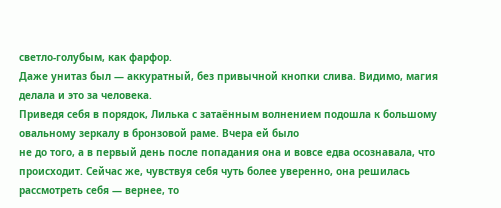светло-голубым, как фарфор.
Даже унитаз был — аккуратный, без привычной кнопки слива. Видимо, магия делала и это за человека.
Приведя себя в порядок, Лилька с затаённым волнением подошла к большому овальному зеркалу в бронзовой раме. Вчера ей было
не до того, а в первый день после попадания она и вовсе едва осознавала, что происходит. Сейчас же, чувствуя себя чуть более уверенно, она решилась рассмотреть себя — вернее, то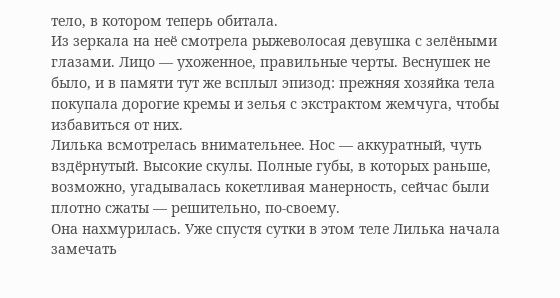тело, в котором теперь обитала.
Из зеркала на неё смотрела рыжеволосая девушка с зелёными глазами. Лицо — ухоженное, правильные черты. Веснушек не было, и в памяти тут же всплыл эпизод: прежняя хозяйка тела покупала дорогие кремы и зелья с экстрактом жемчуга, чтобы избавиться от них.
Лилька всмотрелась внимательнее. Нос — аккуратный, чуть вздёрнутый. Высокие скулы. Полные губы, в которых раньше, возможно, угадывалась кокетливая манерность, сейчас были плотно сжаты — решительно, по-своему.
Она нахмурилась. Уже спустя сутки в этом теле Лилька начала замечать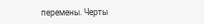перемены. Черты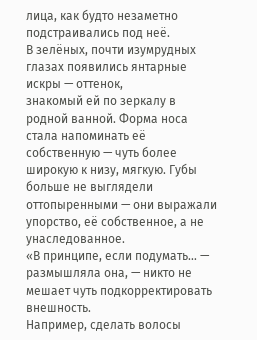лица, как будто незаметно подстраивались под неё.
В зелёных, почти изумрудных глазах появились янтарные искры — оттенок,
знакомый ей по зеркалу в родной ванной. Форма носа стала напоминать её
собственную — чуть более широкую к низу, мягкую. Губы больше не выглядели оттопыренными — они выражали упорство, её собственное, а не унаследованное.
«В принципе, если подумать… — размышляла она, — никто не мешает чуть подкорректировать внешность.
Например, сделать волосы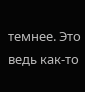темнее. Это ведь как-то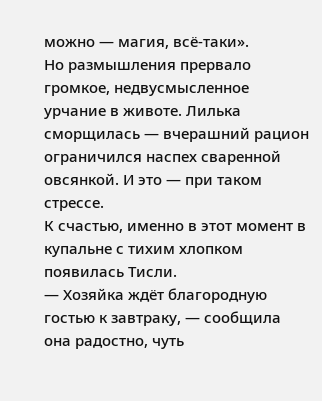можно — магия, всё-таки».
Но размышления прервало громкое, недвусмысленное урчание в животе. Лилька сморщилась — вчерашний рацион ограничился наспех сваренной овсянкой. И это — при таком стрессе.
К счастью, именно в этот момент в купальне с тихим хлопком появилась Тисли.
— Хозяйка ждёт благородную гостью к завтраку, — сообщила она радостно, чуть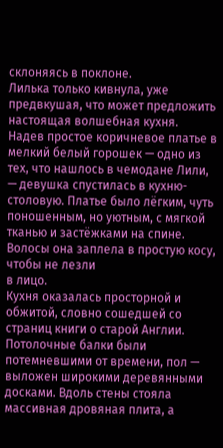склоняясь в поклоне.
Лилька только кивнула, уже предвкушая, что может предложить настоящая волшебная кухня.
Надев простое коричневое платье в мелкий белый горошек — одно из тех, что нашлось в чемодане Лили, — девушка спустилась в кухню-столовую. Платье было лёгким, чуть поношенным, но уютным, с мягкой тканью и застёжками на спине. Волосы она заплела в простую косу, чтобы не лезли
в лицо.
Кухня оказалась просторной и обжитой, словно сошедшей со страниц книги о старой Англии. Потолочные балки были потемневшими от времени, пол — выложен широкими деревянными досками. Вдоль стены стояла
массивная дровяная плита, а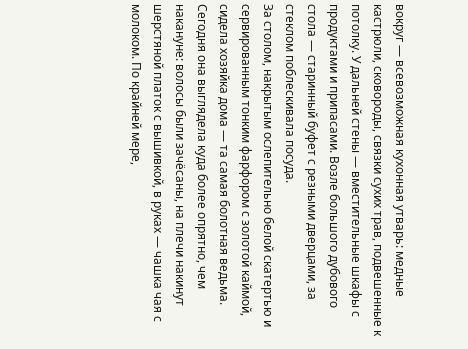вокруг — всевозможная кухонная утварь: медные кастрюли, сковороды, связки сухих трав, подвешенные к потолку. У дальней стены — вместительные шкафы с продуктами и припасами. Возле большого дубового стола — старинный буфет с резными дверцами, за стеклом поблескивала посуда.
За столом, накрытым ослепительно белой скатертью и сервированным тонким фарфором с золотой каймой, сидела хозяйка дома — та самая болотная ведьма. Сегодня она выглядела куда более опрятно, чем
накануне: волосы были зачёсаны, на плечи накинут шерстяной платок с вышивкой, в руках — чашка чая с молоком. По крайней мере,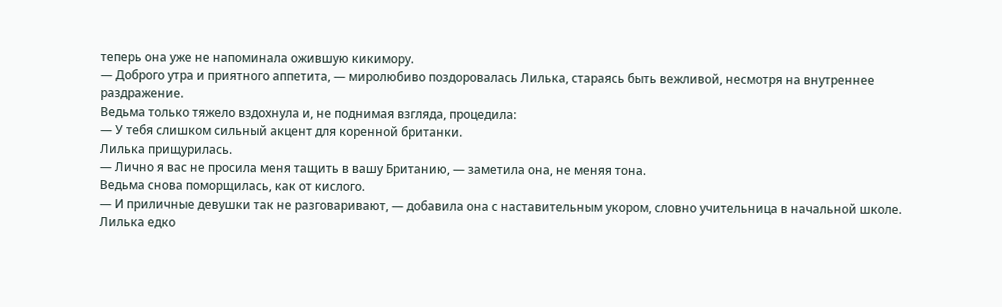теперь она уже не напоминала ожившую кикимору.
— Доброго утра и приятного аппетита, — миролюбиво поздоровалась Лилька, стараясь быть вежливой, несмотря на внутреннее
раздражение.
Ведьма только тяжело вздохнула и, не поднимая взгляда, процедила:
— У тебя слишком сильный акцент для коренной британки.
Лилька прищурилась.
— Лично я вас не просила меня тащить в вашу Британию, — заметила она, не меняя тона.
Ведьма снова поморщилась, как от кислого.
— И приличные девушки так не разговаривают, — добавила она с наставительным укором, словно учительница в начальной школе.
Лилька едко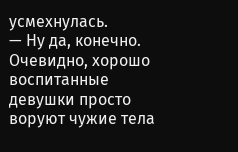усмехнулась.
— Ну да, конечно. Очевидно, хорошо воспитанные девушки просто воруют чужие тела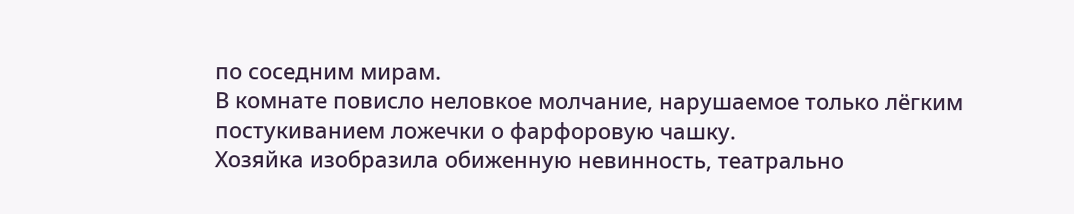по соседним мирам.
В комнате повисло неловкое молчание, нарушаемое только лёгким постукиванием ложечки о фарфоровую чашку.
Хозяйка изобразила обиженную невинность, театрально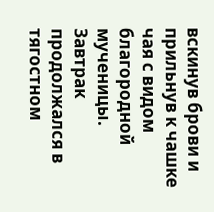вскинув брови и прильнув к чашке чая с видом благородной мученицы.
Завтрак продолжался в тягостном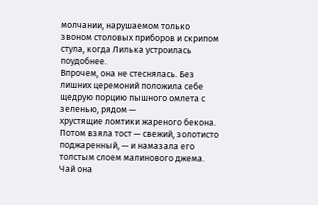молчании, нарушаемом только звоном столовых приборов и скрипом стула, когда Лилька устроилась поудобнее.
Впрочем, она не стеснялась. Без лишних церемоний положила себе щедрую порцию пышного омлета с зеленью, рядом —
хрустящие ломтики жареного бекона. Потом взяла тост — свежий, золотисто поджаренный, — и намазала его толстым слоем малинового джема. Чай она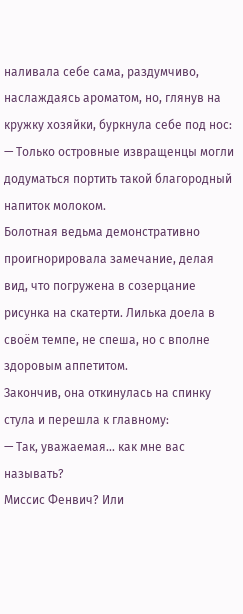наливала себе сама, раздумчиво, наслаждаясь ароматом, но, глянув на кружку хозяйки, буркнула себе под нос:
— Только островные извращенцы могли додуматься портить такой благородный напиток молоком.
Болотная ведьма демонстративно проигнорировала замечание, делая вид, что погружена в созерцание рисунка на скатерти. Лилька доела в своём темпе, не спеша, но с вполне здоровым аппетитом.
Закончив, она откинулась на спинку стула и перешла к главному:
— Так, уважаемая... как мне вас называть?
Миссис Фенвич? Или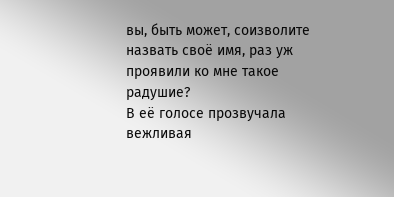вы, быть может, соизволите назвать своё имя, раз уж проявили ко мне такое радушие?
В её голосе прозвучала вежливая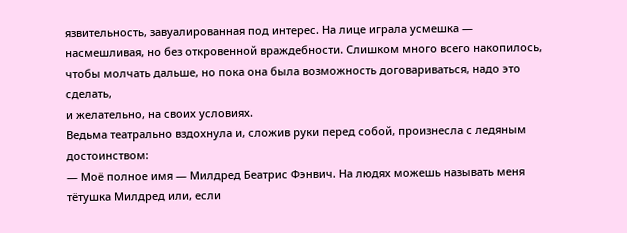язвительность, завуалированная под интерес. На лице играла усмешка — насмешливая, но без откровенной враждебности. Слишком много всего накопилось, чтобы молчать дальше, но пока она была возможность договариваться, надо это сделать,
и желательно, на своих условиях.
Ведьма театрально вздохнула и, сложив руки перед собой, произнесла с ледяным достоинством:
— Моё полное имя — Милдред Беатрис Фэнвич. На людях можешь называть меня тётушка Милдред или, если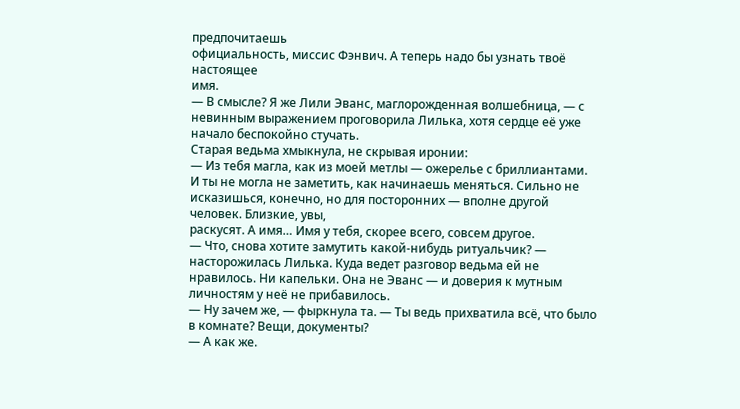предпочитаешь
официальность, миссис Фэнвич. А теперь надо бы узнать твоё настоящее
имя.
— В смысле? Я же Лили Эванс, маглорожденная волшебница, — с невинным выражением проговорила Лилька, хотя сердце её уже начало беспокойно стучать.
Старая ведьма хмыкнула, не скрывая иронии:
— Из тебя магла, как из моей метлы — ожерелье с бриллиантами. И ты не могла не заметить, как начинаешь меняться. Сильно не исказишься, конечно, но для посторонних — вполне другой человек. Близкие, увы,
раскусят. А имя… Имя у тебя, скорее всего, совсем другое.
— Что, снова хотите замутить какой-нибудь ритуальчик? — насторожилась Лилька. Куда ведет разговор ведьма ей не нравилось. Ни капельки. Она не Эванс — и доверия к мутным личностям у неё не прибавилось.
— Ну зачем же, — фыркнула та. — Ты ведь прихватила всё, что было в комнате? Вещи, документы?
— А как же.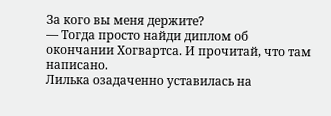За кого вы меня держите?
— Тогда просто найди диплом об окончании Хогвартса. И прочитай, что там написано.
Лилька озадаченно уставилась на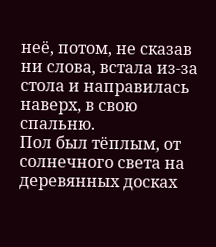неё, потом, не сказав ни слова, встала из-за стола и направилась наверх, в свою спальню.
Пол был тёплым, от солнечного света на деревянных досках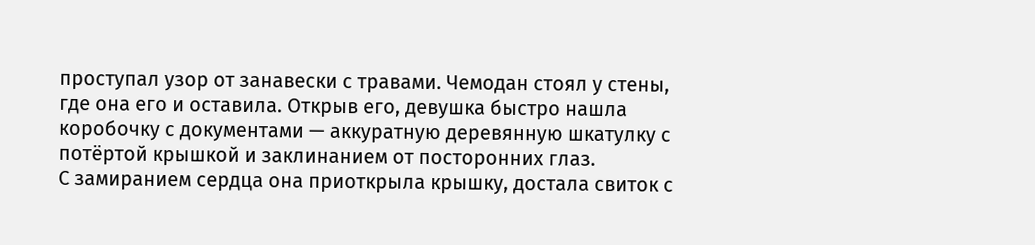проступал узор от занавески с травами. Чемодан стоял у стены, где она его и оставила. Открыв его, девушка быстро нашла коробочку с документами — аккуратную деревянную шкатулку с потёртой крышкой и заклинанием от посторонних глаз.
С замиранием сердца она приоткрыла крышку, достала свиток с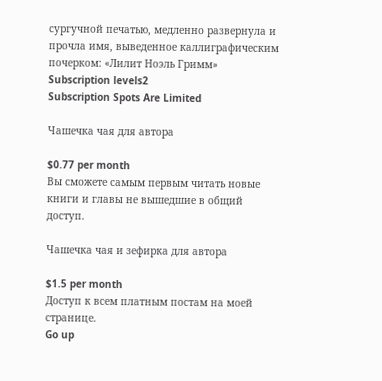сургучной печатью, медленно развернула и прочла имя, выведенное каллиграфическим почерком: «Лилит Ноэль Гримм»
Subscription levels2
Subscription Spots Are Limited

Чашечка чая для автора

$0.77 per month
Вы сможете самым первым читать новые книги и главы не вышедшие в общий доступ.

Чашечка чая и зефирка для автора

$1.5 per month
Доступ к всем платным постам на моей странице.
Go up